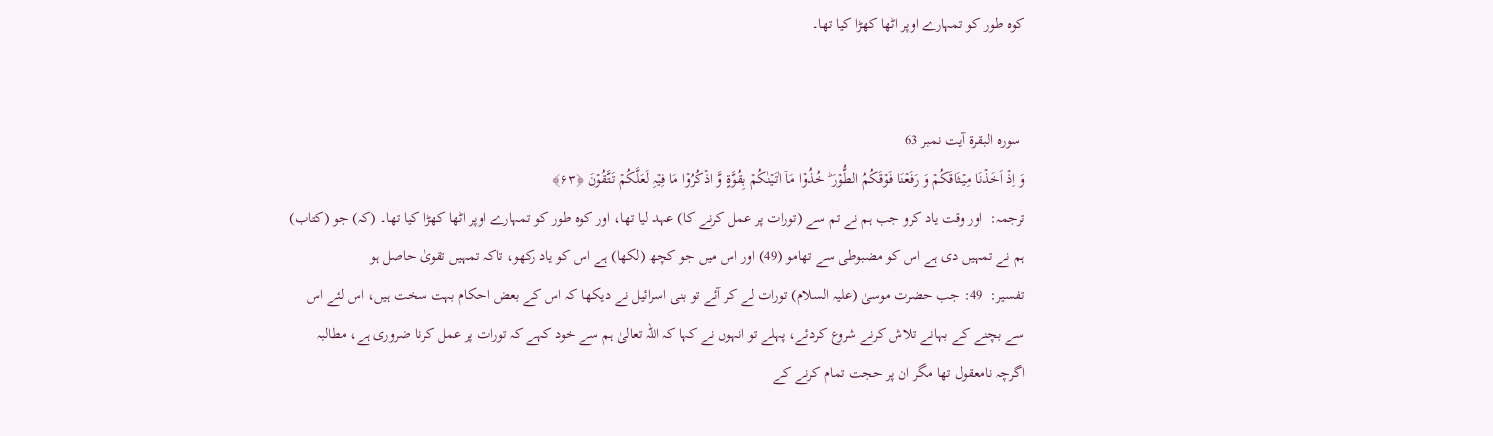کوہ طور کو تمہارے اوپر اٹھا کھڑا کیا تھا۔


 سورہ البقرۃ آیت نمبر 63
وَ اِذۡ اَخَذۡنَا مِیۡثَاقَکُمۡ وَ رَفَعۡنَا فَوۡقَکُمُ الطُّوۡرَ ؕ خُذُوۡا مَاۤ اٰتَیۡنٰکُمۡ بِقُوَّۃٍ وَّ اذۡکُرُوۡا مَا فِیۡہِ لَعَلَّکُمۡ تَتَّقُوۡنَ ﴿۶۳﴾
ترجمہ:  اور وقت یاد کرو جب ہم نے تم سے (تورات پر عمل کرنے کا) عہد لیا تھا، اور کوہ طور کو تمہارے اوپر اٹھا کھڑا کیا تھا۔ (کہ) جو (کتاب) ہم نے تمہیں دی ہے اس کو مضبوطی سے تھامو (49) اور اس میں جو کچھ (لکھا) ہے اس کو یاد رکھو، تاکہ تمہیں تقویٰ حاصل ہو
تفسیر:  49: جب حضرت موسیٰ (علیہ السلام) تورات لے کر آئے تو بنی اسرائیل نے دیکھا کہ اس کے بعض احکام بہت سخت ہیں، اس لئے اس سے بچنے کے بہانے تلاش کرنے شروع کردئے، پہلے تو انہوں نے کہا کہ اللہ تعالیٰ ہم سے خود کہے کہ تورات پر عمل کرنا ضروری ہے، مطالبہ اگرچہ نامعقول تھا مگر ان پر حجت تمام کرنے کے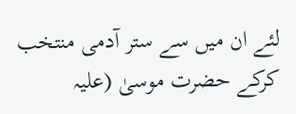لئے ان میں سے ستر آدمی منتخب کرکے حضرت موسیٰ (علیہ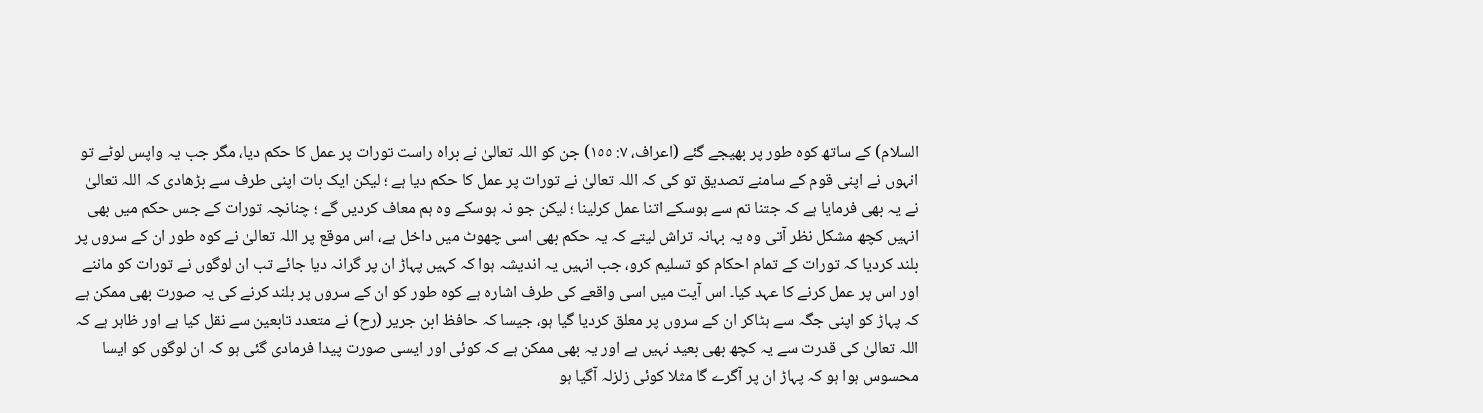السلام) کے ساتھ کوہ طور پر بھیجے گئے (اعراف، ٧: ١٥٥) جن کو اللہ تعالیٰ نے براہ راست تورات پر عمل کا حکم دیا، مگر جب یہ واپس لوٹے تو انہوں نے اپنی قوم کے سامنے تصدیق تو کی کہ اللہ تعالیٰ نے تورات پر عمل کا حکم دیا ہے ؛ لیکن ایک بات اپنی طرف سے بڑھادی کہ اللہ تعالیٰ نے یہ بھی فرمایا ہے کہ جتنا تم سے ہوسکے اتنا عمل کرلینا ؛ لیکن جو نہ ہوسکے وہ ہم معاف کردیں گے ؛ چنانچہ تورات کے جس حکم میں بھی انہیں کچھ مشکل نظر آتی وہ یہ بہانہ تراش لیتے کہ یہ حکم بھی اسی چھوٹ میں داخل ہے، اس موقع پر اللہ تعالیٰ نے کوہ طور ان کے سروں پر بلند کردیا کہ تورات کے تمام احکام کو تسلیم کرو، جب انہیں یہ اندیشہ ہوا کہ کہیں پہاڑ ان پر گرانہ دیا جائے تب ان لوگوں نے تورات کو ماننے اور اس پر عمل کرنے کا عہد کیا۔ اس آیت میں اسی واقعے کی طرف اشارہ ہے کوہ طور کو ان کے سروں پر بلند کرنے کی یہ صورت بھی ممکن ہے کہ پہاڑ کو اپنی جگہ سے ہٹاکر ان کے سروں پر معلق کردیا گیا ہو، جیسا کہ حافظ ابن جریر (رح) نے متعدد تابعین سے نقل کیا ہے اور ظاہر ہے کہ اللہ تعالیٰ کی قدرت سے یہ کچھ بھی بعید نہیں ہے اور یہ بھی ممکن ہے کہ کوئی اور ایسی صورت پیدا فرمادی گئی ہو کہ ان لوگوں کو ایسا محسوس ہوا ہو کہ پہاڑ ان پر آگرے گا مثلا کوئی زلزلہ آگیا ہو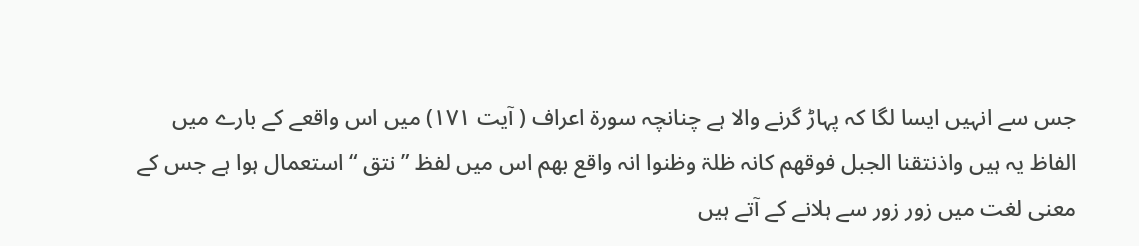جس سے انہیں ایسا لگا کہ پہاڑ گرنے والا ہے چنانچہ سورة اعراف ( آیت ١٧١) میں اس واقعے کے بارے میں الفاظ یہ ہیں واذنتقنا الجبل فوقھم کانہ ظلۃ وظنوا انہ واقع بھم اس میں لفظ ” نتق “ استعمال ہوا ہے جس کے معنی لغت میں زور زور سے ہلانے کے آتے ہیں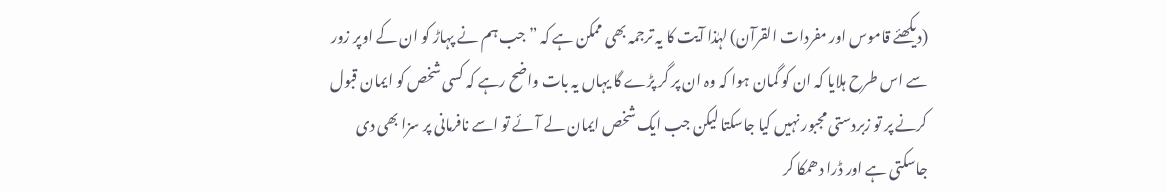(دیکھئے قاموس اور مفردات القرآن) لہٰذا آیت کا یہ ترجمہ بھی ممکن ہے کہ ” جب ہم نے پہاڑ کو ان کے اوپر زور سے اس طرح ہلایا کہ ان کو گمان ہوا کہ وہ ان پر گر پڑے گا یہاں یہ بات واضح رہے کہ کسی شخص کو ایمان قبول کرنے پر تو زبردستی مجبور نہیں کیا جاسکتا لیکن جب ایک شخص ایمان لے آئے تو اسے نافرمانی پر سزا بھی دی جاسکتی ہے اور ڈرا دھمکا کر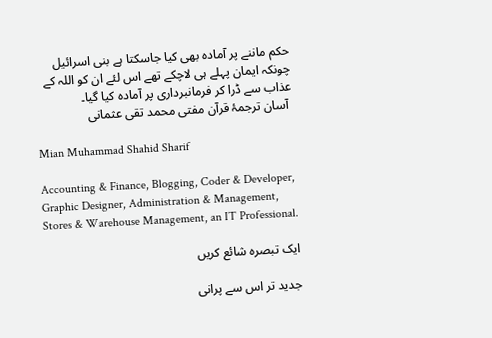حکم ماننے پر آمادہ بھی کیا جاسکتا ہے بنی اسرائیل چونکہ ایمان پہلے ہی لاچکے تھے اس لئے ان کو اللہ کے عذاب سے ڈرا کر فرمانبرداری پر آمادہ کیا گیا۔
 آسان ترجمۂ قرآن مفتی محمد تقی عثمانی

Mian Muhammad Shahid Sharif

Accounting & Finance, Blogging, Coder & Developer, Graphic Designer, Administration & Management, Stores & Warehouse Management, an IT Professional.

ایک تبصرہ شائع کریں

جدید تر اس سے پرانی